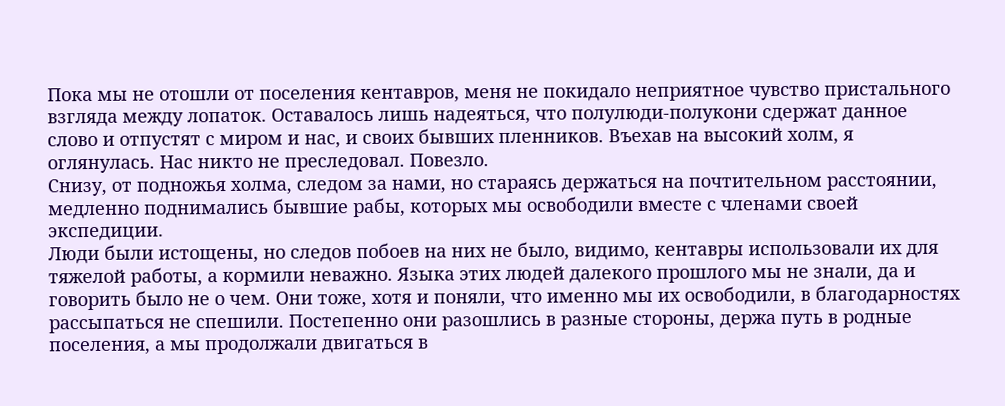Пока мы не отошли от поселения кентавров, меня не покидало неприятное чувство пристального взгляда между лопаток. Оставалось лишь надеяться, что полулюди-полукони сдержат данное слово и отпустят с миром и нас, и своих бывших пленников. Въехав на высокий холм, я оглянулась. Нас никто не преследовал. Повезло.
Снизу, от подножья холма, следом за нами, но стараясь держаться на почтительном расстоянии, медленно поднимались бывшие рабы, которых мы освободили вместе с членами своей экспедиции.
Люди были истощены, но следов побоев на них не было, видимо, кентавры использовали их для тяжелой работы, а кормили неважно. Языка этих людей далекого прошлого мы не знали, да и говорить было не о чем. Они тоже, хотя и поняли, что именно мы их освободили, в благодарностях рассыпаться не спешили. Постепенно они разошлись в разные стороны, держа путь в родные поселения, а мы продолжали двигаться в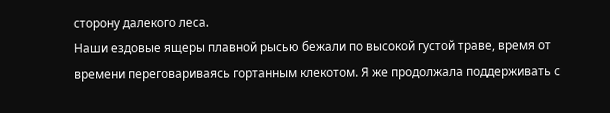сторону далекого леса.
Наши ездовые ящеры плавной рысью бежали по высокой густой траве, время от времени переговариваясь гортанным клекотом. Я же продолжала поддерживать с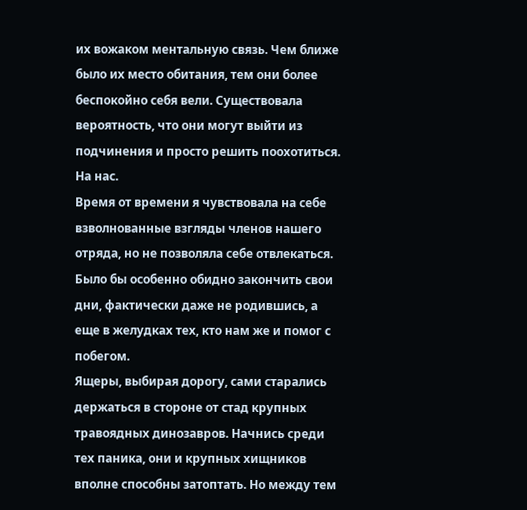их вожаком ментальную связь. Чем ближе было их место обитания, тем они более беспокойно себя вели. Существовала вероятность, что они могут выйти из подчинения и просто решить поохотиться. На нас.
Время от времени я чувствовала на себе взволнованные взгляды членов нашего отряда, но не позволяла себе отвлекаться. Было бы особенно обидно закончить свои дни, фактически даже не родившись, а еще в желудках тех, кто нам же и помог с побегом.
Ящеры, выбирая дорогу, сами старались держаться в стороне от стад крупных травоядных динозавров. Начнись среди тех паника, они и крупных хищников вполне способны затоптать. Но между тем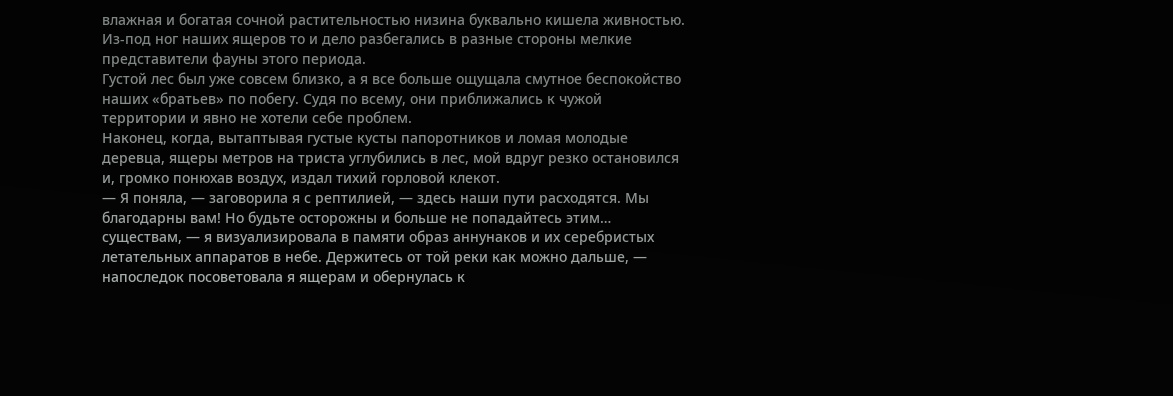влажная и богатая сочной растительностью низина буквально кишела живностью. Из-под ног наших ящеров то и дело разбегались в разные стороны мелкие представители фауны этого периода.
Густой лес был уже совсем близко, а я все больше ощущала смутное беспокойство наших «братьев» по побегу. Судя по всему, они приближались к чужой территории и явно не хотели себе проблем.
Наконец, когда, вытаптывая густые кусты папоротников и ломая молодые деревца, ящеры метров на триста углубились в лес, мой вдруг резко остановился и, громко понюхав воздух, издал тихий горловой клекот.
— Я поняла, — заговорила я с рептилией, — здесь наши пути расходятся. Мы благодарны вам! Но будьте осторожны и больше не попадайтесь этим… существам, — я визуализировала в памяти образ аннунаков и их серебристых летательных аппаратов в небе. Держитесь от той реки как можно дальше, — напоследок посоветовала я ящерам и обернулась к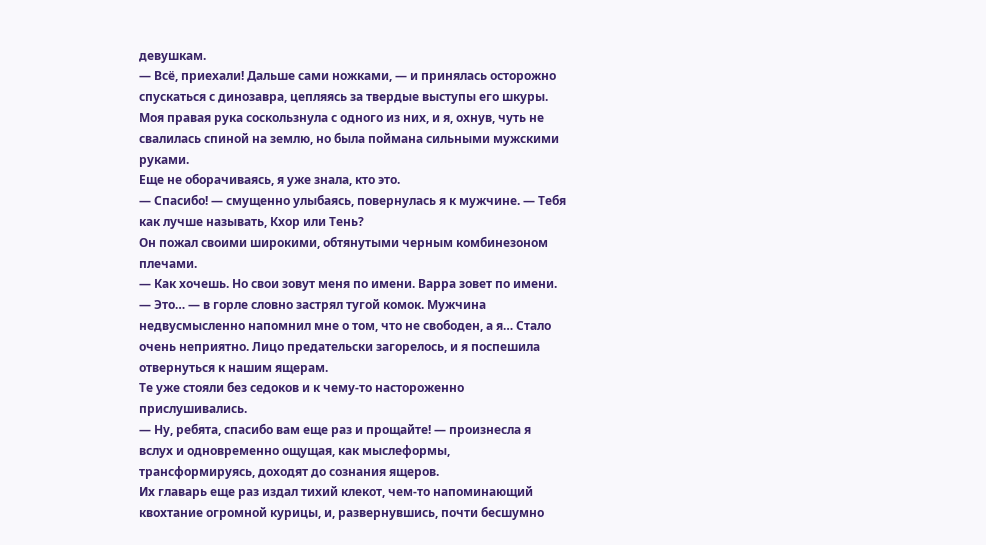девушкам.
— Всё, приехали! Дальше сами ножками, — и принялась осторожно спускаться с динозавра, цепляясь за твердые выступы его шкуры. Моя правая рука соскользнула с одного из них, и я, охнув, чуть не свалилась спиной на землю, но была поймана сильными мужскими руками.
Еще не оборачиваясь, я уже знала, кто это.
— Спасибо! — смущенно улыбаясь, повернулась я к мужчине. — Тебя как лучше называть, Кхор или Тень?
Он пожал своими широкими, обтянутыми черным комбинезоном плечами.
— Как хочешь. Но свои зовут меня по имени. Варра зовет по имени.
— Это… — в горле словно застрял тугой комок. Мужчина недвусмысленно напомнил мне о том, что не свободен, а я… Стало очень неприятно. Лицо предательски загорелось, и я поспешила отвернуться к нашим ящерам.
Те уже стояли без седоков и к чему-то настороженно прислушивались.
— Ну, ребята, спасибо вам еще раз и прощайте! — произнесла я вслух и одновременно ощущая, как мыслеформы, трансформируясь, доходят до сознания ящеров.
Их главарь еще раз издал тихий клекот, чем-то напоминающий квохтание огромной курицы, и, развернувшись, почти бесшумно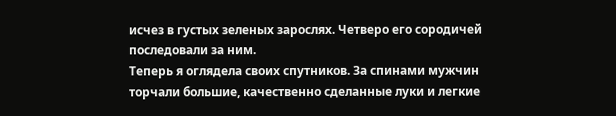исчез в густых зеленых зарослях. Четверо его сородичей последовали за ним.
Теперь я оглядела своих спутников. За спинами мужчин торчали большие, качественно сделанные луки и легкие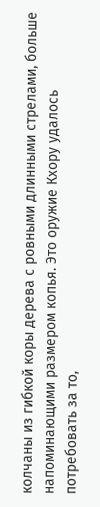колчаны из гибкой коры дерева с ровными длинными стрелами, больше напоминающими размером копья. Это оружие Кхору удалось потребовать за то,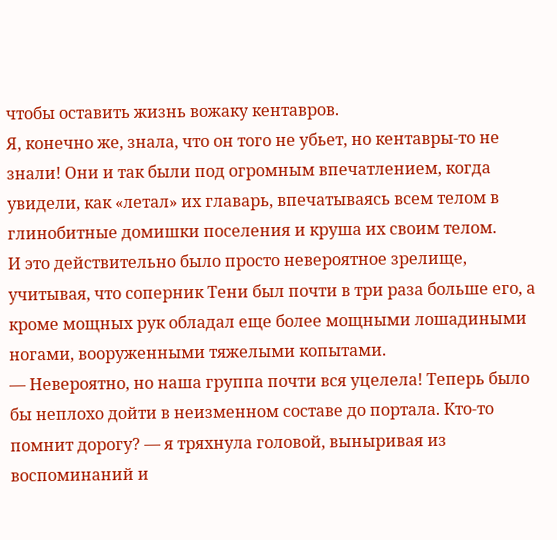чтобы оставить жизнь вожаку кентавров.
Я, конечно же, знала, что он того не убьет, но кентавры-то не знали! Они и так были под огромным впечатлением, когда увидели, как «летал» их главарь, впечатываясь всем телом в глинобитные домишки поселения и круша их своим телом.
И это действительно было просто невероятное зрелище, учитывая, что соперник Тени был почти в три раза больше его, а кроме мощных рук обладал еще более мощными лошадиными ногами, вооруженными тяжелыми копытами.
— Невероятно, но наша группа почти вся уцелела! Теперь было бы неплохо дойти в неизменном составе до портала. Кто-то помнит дорогу? — я тряхнула головой, выныривая из воспоминаний и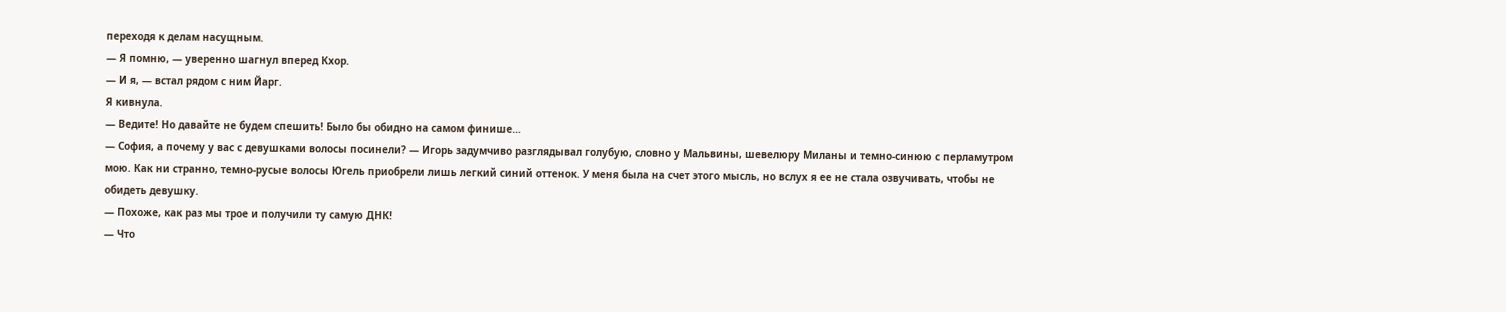переходя к делам насущным.
— Я помню, — уверенно шагнул вперед Кхор.
— И я, — встал рядом с ним Йарг.
Я кивнула.
— Ведите! Но давайте не будем спешить! Было бы обидно на самом финише…
— София, а почему у вас с девушками волосы посинели? — Игорь задумчиво разглядывал голубую, словно у Мальвины, шевелюру Миланы и темно-синюю с перламутром мою. Как ни странно, темно-русые волосы Югель приобрели лишь легкий синий оттенок. У меня была на счет этого мысль, но вслух я ее не стала озвучивать, чтобы не обидеть девушку.
— Похоже, как раз мы трое и получили ту самую ДНК!
— Что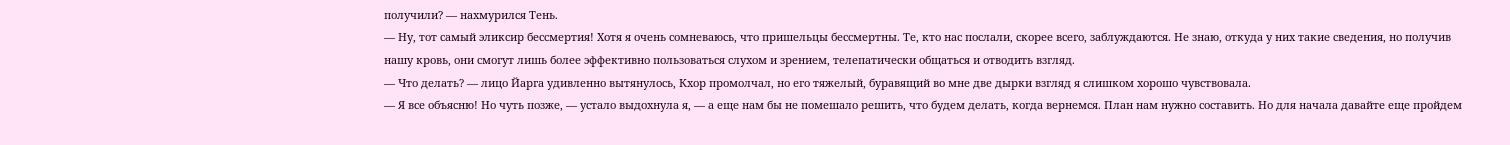получили? — нахмурился Тень.
— Ну, тот самый эликсир бессмертия! Хотя я очень сомневаюсь, что пришельцы бессмертны. Те, кто нас послали, скорее всего, заблуждаются. Не знаю, откуда у них такие сведения, но получив нашу кровь, они смогут лишь более эффективно пользоваться слухом и зрением, телепатически общаться и отводить взгляд.
— Что делать? — лицо Йарга удивленно вытянулось, Кхор промолчал, но его тяжелый, буравящий во мне две дырки взгляд я слишком хорошо чувствовала.
— Я все объясню! Но чуть позже, — устало выдохнула я, — а еще нам бы не помешало решить, что будем делать, когда вернемся. План нам нужно составить. Но для начала давайте еще пройдем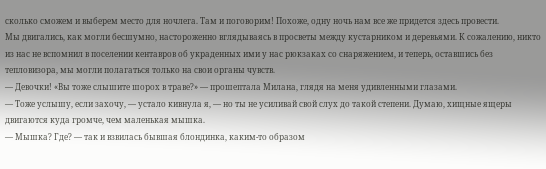сколько сможем и выберем место для ночлега. Там и поговорим! Похоже, одну ночь нам все же придется здесь провести.
Мы двигались, как могли бесшумно, настороженно вглядываясь в просветы между кустарником и деревьями. К сожалению, никто из нас не вспомнил в поселении кентавров об украденных ими у нас рюкзаках со снаряжением, и теперь, оставшись без тепловизора, мы могли полагаться только на свои органы чувств.
— Девочки! «Вы тоже слышите шорох в траве?» — прошептала Милана, глядя на меня удивленными глазами.
— Тоже услышу, если захочу, — устало кивнула я, — но ты не усиливай свой слух до такой степени. Думаю, хищные ящеры двигаются куда громче, чем маленькая мышка.
— Мышка? Где? — так и взвилась бывшая блондинка, каким-то образом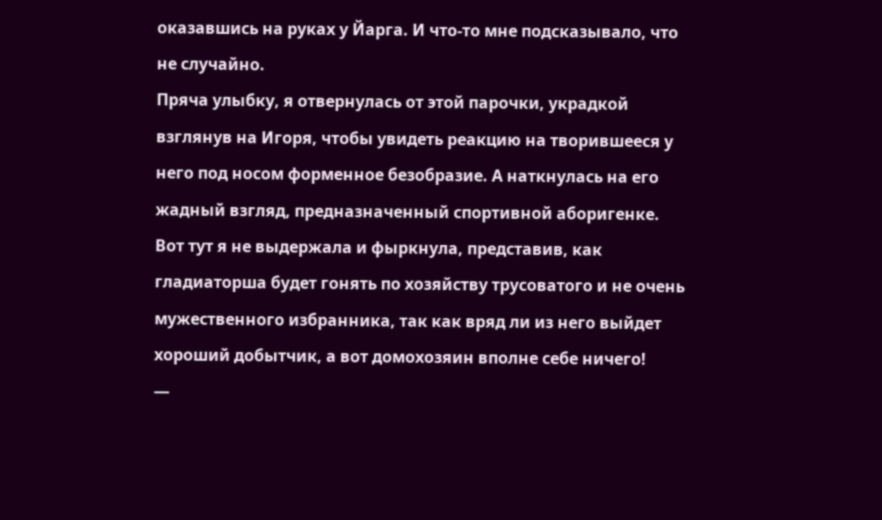оказавшись на руках у Йарга. И что-то мне подсказывало, что не случайно.
Пряча улыбку, я отвернулась от этой парочки, украдкой взглянув на Игоря, чтобы увидеть реакцию на творившееся у него под носом форменное безобразие. А наткнулась на его жадный взгляд, предназначенный спортивной аборигенке.
Вот тут я не выдержала и фыркнула, представив, как гладиаторша будет гонять по хозяйству трусоватого и не очень мужественного избранника, так как вряд ли из него выйдет хороший добытчик, а вот домохозяин вполне себе ничего!
—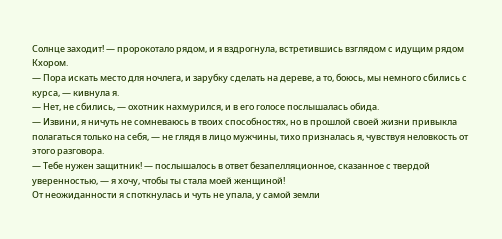Солнце заходит! — пророкотало рядом, и я вздрогнула, встретившись взглядом с идущим рядом Кхором.
— Пора искать место для ночлега, и зарубку сделать на дереве, а то, боюсь, мы немного сбились с курса, — кивнула я.
— Нет, не сбились, — охотник нахмурился, и в его голосе послышалась обида.
— Извини, я ничуть не сомневаюсь в твоих способностях, но в прошлой своей жизни привыкла полагаться только на себя, — не глядя в лицо мужчины, тихо призналась я, чувствуя неловкость от этого разговора.
— Тебе нужен защитник! — послышалось в ответ безапелляционное, сказанное с твердой уверенностью, — я хочу, чтобы ты стала моей женщиной!
От неожиданности я споткнулась и чуть не упала, у самой земли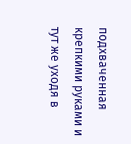подхваченная крепкими руками и тут же уходя в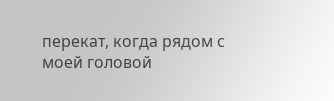перекат, когда рядом с моей головой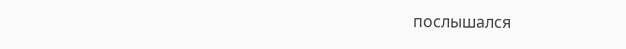послышался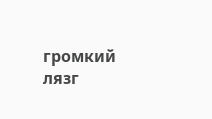громкий лязг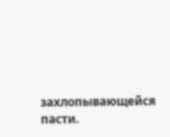захлопывающейся пасти.